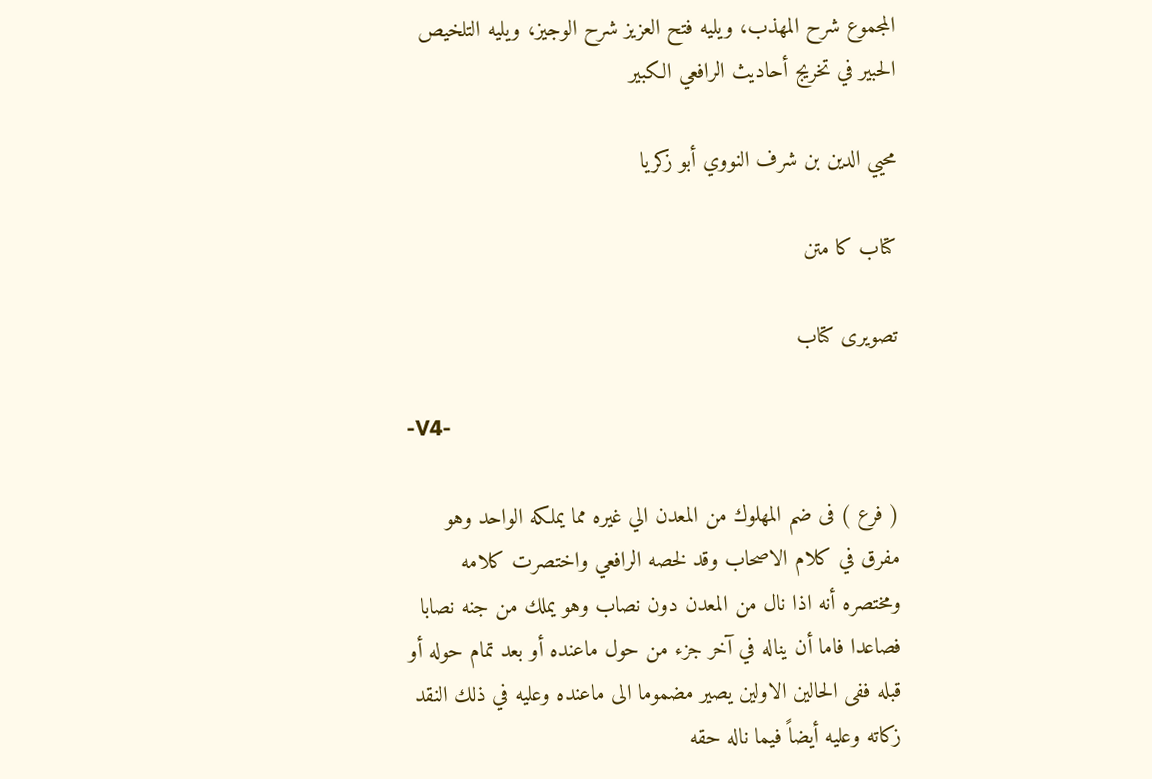المجموع شرح المهذب، ويليه فتح العزيز شرح الوجيز، ويليه التلخيص الحبير في تخريج أحاديث الرافعي الكبير

محيي الدين بن شرف النووي أبو زكريا

کتاب کا متن

تصویری کتاب

-V4-

( فرع ) فى ضم المهلوك من المعدن الي غيره مما يملكه الواحد وهو مفرق في كلام الاصحاب وقد لخصه الرافعي واختصرت كلامه ومختصره أنه اذا نال من المعدن دون نصاب وهو يملك من جنه نصابا فصاعدا فاما أن يناله في آخر جزء من حول ماعنده أو بعد تمام حوله أو قبله ففى الحالين الاولين يصير مضموما الى ماعنده وعليه في ذلك النقد زكاته وعليه أيضاً فيما ناله حقه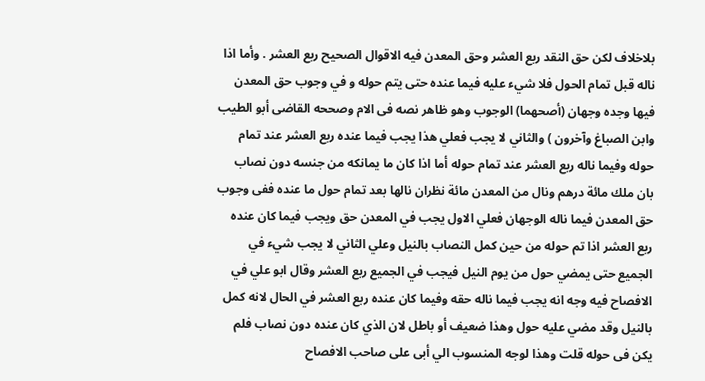بلاخلاف لكن حق النقد ربع العشر وحق المعدن فيه الاقوال الصحيح ربع العشر . وأما اذا ناله قبل تمام الحول فلا شيء عليه فيما عنده حتى يتم حوله و في وجوب حق المعدن فيها وجده وجهان (أصحهما) الوجوب وهو ظاهر نصه فى الام وصححه القاضى أبو الطيب وابن الصباغ وآخرون ) والثاني لا يجب فعلي هذا يجب فيما عنده ربع العشر عند تمام حوله وفيما ناله ربع العشر عند تمام حوله أما اذا كان ما يمانكه من جنسه دون نصاب بان ملك مائة درهم ونال من المعدن مائة نظران نالها بعد تمام حول ما عنده ففى وجوب حق المعدن فيما ناله الوجهان فعلي الاول يجب في المعدن حق ويجب فيما كان عنده ربع العشر اذا تم حوله من حين كمل النصاب بالنيل وعلي الثاني لا يجب شيء في الجميع حتى يمضي حول من يوم النيل فيجب في الجميع ربع العشر وقال ابو علي في الافصاح فيه وجه انه يجب فيما ناله حقه وفيما كان عنده ربع العشر في الحال لانه كمل بالنيل وقد مضي عليه حول وهذا ضعيف أو باطل لان الذي كان عنده دون نصاب فلم يكن فى حوله قلت وهذا لوجه المنسوب الي أبى على صاحب الافصاح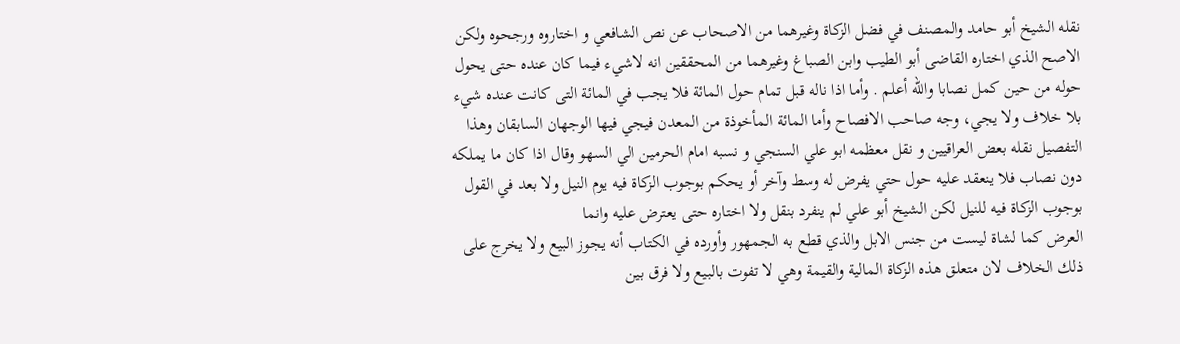نقله الشيخ أبو حامد والمصنف في فضل الزكاة وغيرهما من الاصحاب عن نص الشافعي و اختاروه ورجحوه ولكن الاصح الذي اختاره القاضى أبو الطيب وابن الصباغ وغيرهما من المحققين انه لاشيء فيما كان عنده حتى يحول حوله من حين كمل نصابا والله أعلم . وأما اذا ناله قبل تمام حول المائة فلا يجب في المائة التى كانت عنده شيء بلا خلاف ولا يجي، وجه صاحب الافصاح وأما المائة المأخوذة من المعدن فيجي فيها الوجهان السابقان وهذا التفصيل نقله بعض العراقيين و نقل معظمه ابو علي السنجي و نسبه امام الحرمين الي السهو وقال اذا كان ما يملكه دون نصاب فلا ينعقد عليه حول حتي يفرض له وسط وآخر أو يحكم بوجوب الزكاة فيه يوم النيل ولا بعد في القول بوجوب الزكاة فيه للنيل لكن الشيخ أبو علي لم ينفرد بنقل ولا اختاره حتى يعترض عليه وانما
العرض كما لشاة ليست من جنس الابل والذي قطع به الجمهور وأورده في الكتاب أنه يجوز البيع ولا يخرج على ذلك الخلاف لان متعلق هذه الزكاة المالية والقيمة وهي لا تفوت بالبيع ولا فرق بين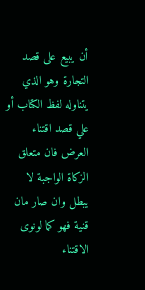أن يبيع على قصد التجارة وهو الذي يتناوله لفظ الكتاب أو علي قصد اقتناء العرض فان متعلق الزكاة الواجبة لا يبطل وان صار مان قنية فهو كما لونوى الاقتناء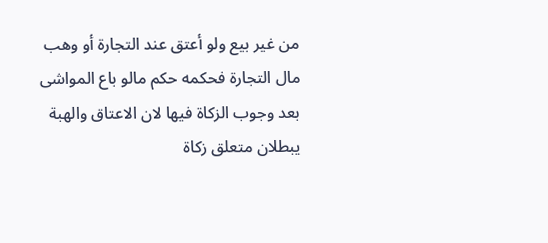من غير بيع ولو أعتق عند التجارة أو وهب مال التجارة فحكمه حكم مالو باع المواشى بعد وجوب الزكاة فيها لان الاعتاق والهبة يبطلان متعلق زكاة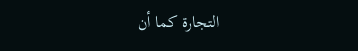التجارة كما أن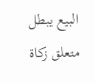البيع يبطل متعلق زكاة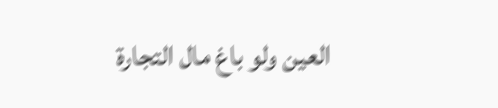العين ولو باغ مال التجارة